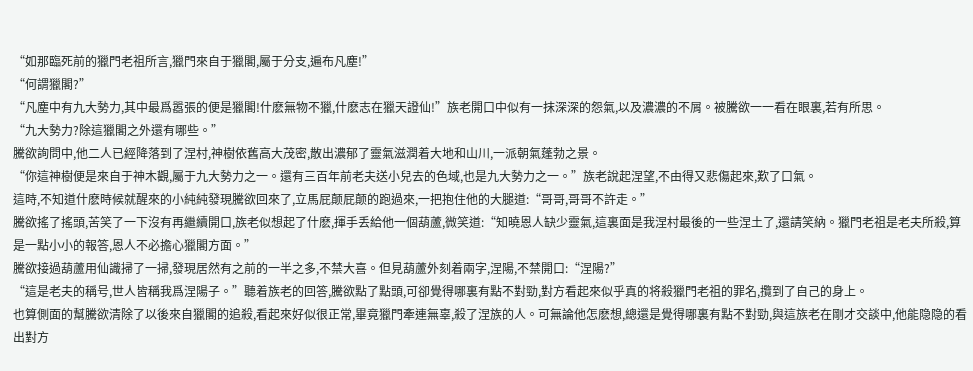“如那臨死前的獵門老祖所言,獵門來自于獵閣,屬于分支,遍布凡塵!”
“何謂獵閣?”
“凡塵中有九大勢力,其中最爲嚣張的便是獵閣!什麽無物不獵,什麽志在獵天證仙!”族老開口中似有一抹深深的怨氣,以及濃濃的不屑。被騰欲一一看在眼裏,若有所思。
“九大勢力?除這獵閣之外還有哪些。”
騰欲詢問中,他二人已經降落到了涅村,神樹依舊高大茂密,散出濃郁了靈氣滋潤着大地和山川,一派朝氣蓬勃之景。
“你這神樹便是來自于神木觀,屬于九大勢力之一。還有三百年前老夫送小兒去的色域,也是九大勢力之一。”族老說起涅望,不由得又悲傷起來,歎了口氣。
這時,不知道什麽時候就醒來的小純純發現騰欲回來了,立馬屁颠屁颠的跑過來,一把抱住他的大腿道:“哥哥,哥哥不許走。”
騰欲搖了搖頭,苦笑了一下沒有再繼續開口,族老似想起了什麽,揮手丢給他一個葫蘆,微笑道:“知曉恩人缺少靈氣,這裏面是我涅村最後的一些涅土了,還請笑納。獵門老祖是老夫所殺,算是一點小小的報答,恩人不必擔心獵閣方面。”
騰欲接過葫蘆用仙識掃了一掃,發現居然有之前的一半之多,不禁大喜。但見葫蘆外刻着兩字,涅陽,不禁開口:“涅陽?”
“這是老夫的稱号,世人皆稱我爲涅陽子。”聽着族老的回答,騰欲點了點頭,可卻覺得哪裏有點不對勁,對方看起來似乎真的将殺獵門老祖的罪名,攬到了自己的身上。
也算側面的幫騰欲清除了以後來自獵閣的追殺,看起來好似很正常,畢竟獵門牽連無辜,殺了涅族的人。可無論他怎麽想,總還是覺得哪裏有點不對勁,與這族老在剛才交談中,他能隐隐的看出對方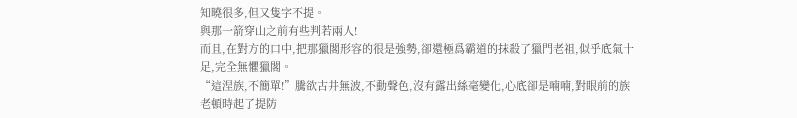知曉很多,但又隻字不提。
與那一箭穿山之前有些判若兩人!
而且,在對方的口中,把那獵閣形容的很是強勢,卻還極爲霸道的抹殺了獵門老祖,似乎底氣十足,完全無懼獵閣。
“這涅族,不簡單!”騰欲古井無波,不動聲色,沒有露出絲毫變化,心底卻是喃喃,對眼前的族老頓時起了提防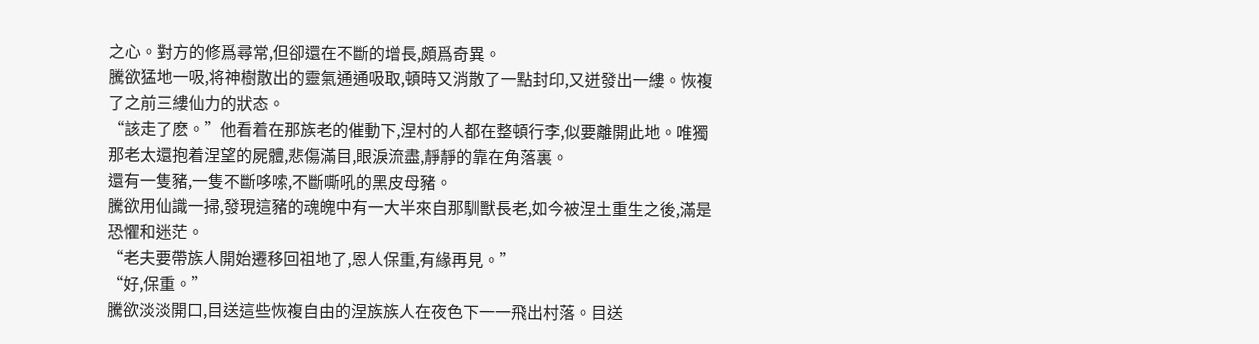之心。對方的修爲尋常,但卻還在不斷的增長,頗爲奇異。
騰欲猛地一吸,将神樹散出的靈氣通通吸取,頓時又消散了一點封印,又迸發出一縷。恢複了之前三縷仙力的狀态。
“該走了麽。”他看着在那族老的催動下,涅村的人都在整頓行李,似要離開此地。唯獨那老太還抱着涅望的屍體,悲傷滿目,眼淚流盡,靜靜的靠在角落裏。
還有一隻豬,一隻不斷哆嗦,不斷嘶吼的黑皮母豬。
騰欲用仙識一掃,發現這豬的魂魄中有一大半來自那馴獸長老,如今被涅土重生之後,滿是恐懼和迷茫。
“老夫要帶族人開始遷移回祖地了,恩人保重,有緣再見。”
“好,保重。”
騰欲淡淡開口,目送這些恢複自由的涅族族人在夜色下一一飛出村落。目送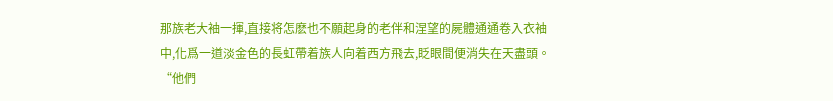那族老大袖一揮,直接将怎麽也不願起身的老伴和涅望的屍體通通卷入衣袖中,化爲一道淡金色的長虹帶着族人向着西方飛去,眨眼間便消失在天盡頭。
“他們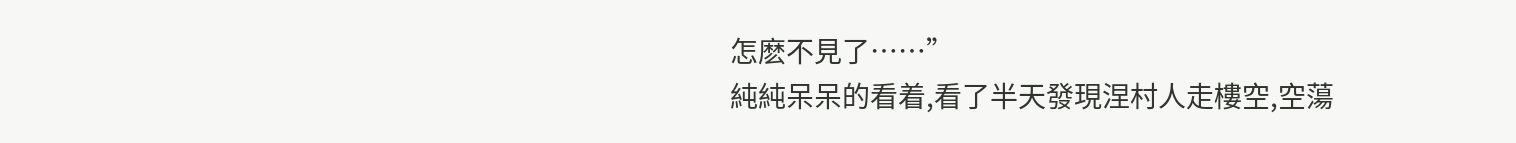怎麽不見了……”
純純呆呆的看着,看了半天發現涅村人走樓空,空蕩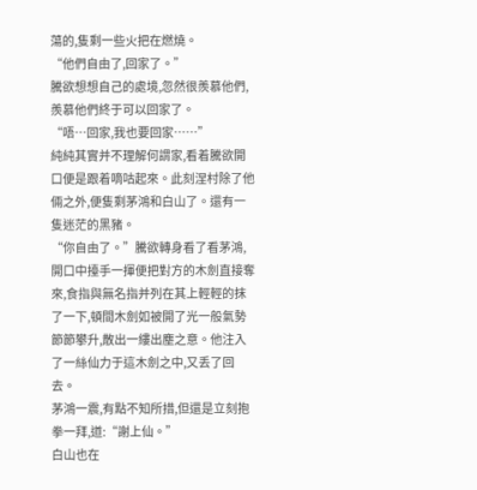蕩的,隻剩一些火把在燃燒。
“他們自由了,回家了。”
騰欲想想自己的處境,忽然很羨慕他們,羨慕他們終于可以回家了。
“唔…回家,我也要回家……”
純純其實并不理解何謂家,看着騰欲開口便是跟着嘀咕起來。此刻涅村除了他倆之外,便隻剩茅鴻和白山了。還有一隻迷茫的黑豬。
“你自由了。”騰欲轉身看了看茅鴻,開口中擡手一揮便把對方的木劍直接奪來,食指與無名指并列在其上輕輕的抹了一下,頓間木劍如被開了光一般氣勢節節攀升,散出一縷出塵之意。他注入了一絲仙力于這木劍之中,又丢了回去。
茅鴻一震,有點不知所措,但還是立刻抱拳一拜,道:“謝上仙。”
白山也在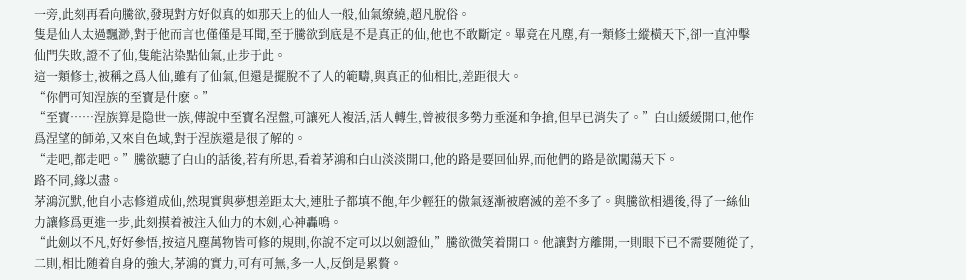一旁,此刻再看向騰欲,發現對方好似真的如那天上的仙人一般,仙氣缭繞,超凡脫俗。
隻是仙人太過飄渺,對于他而言也僅僅是耳聞,至于騰欲到底是不是真正的仙,他也不敢斷定。畢竟在凡塵,有一類修士縱橫天下,卻一直沖擊仙門失敗,證不了仙,隻能沾染點仙氣,止步于此。
這一類修士,被稱之爲人仙,雖有了仙氣,但還是擺脫不了人的範疇,與真正的仙相比,差距很大。
“你們可知涅族的至寶是什麽。”
“至寶……涅族算是隐世一族,傳說中至寶名涅盤,可讓死人複活,活人轉生,曾被很多勢力垂涎和争搶,但早已消失了。”白山緩緩開口,他作爲涅望的師弟,又來自色域,對于涅族還是很了解的。
“走吧,都走吧。”騰欲聽了白山的話後,若有所思,看着茅鴻和白山淡淡開口,他的路是要回仙界,而他們的路是欲闖蕩天下。
路不同,緣以盡。
茅鴻沉默,他自小志修道成仙,然現實與夢想差距太大,連肚子都填不飽,年少輕狂的傲氣逐漸被磨滅的差不多了。與騰欲相遇後,得了一絲仙力讓修爲更進一步,此刻摸着被注入仙力的木劍,心神轟鳴。
“此劍以不凡,好好參悟,按這凡塵萬物皆可修的規則,你說不定可以以劍證仙,”騰欲微笑着開口。他讓對方離開,一則眼下已不需要随從了,二則,相比随着自身的強大,茅鴻的實力,可有可無,多一人,反倒是累贅。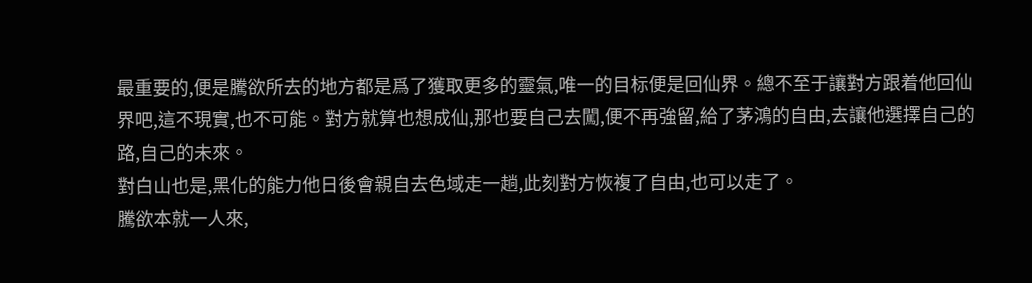最重要的,便是騰欲所去的地方都是爲了獲取更多的靈氣,唯一的目标便是回仙界。總不至于讓對方跟着他回仙界吧,這不現實,也不可能。對方就算也想成仙,那也要自己去闖,便不再強留,給了茅鴻的自由,去讓他選擇自己的路,自己的未來。
對白山也是,黑化的能力他日後會親自去色域走一趟,此刻對方恢複了自由,也可以走了。
騰欲本就一人來,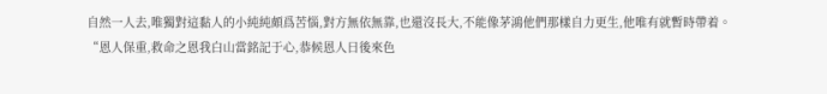自然一人去,唯獨對這黏人的小純純頗爲苦惱,對方無依無靠,也還沒長大,不能像茅鴻他們那樣自力更生,他唯有就暫時帶着。
“恩人保重,救命之恩我白山當銘記于心,恭候恩人日後來色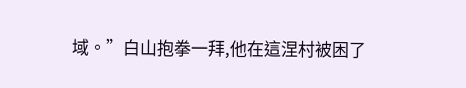域。”白山抱拳一拜,他在這涅村被困了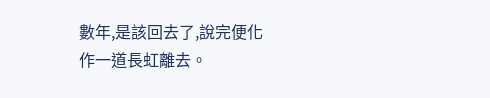數年,是該回去了,說完便化作一道長虹離去。